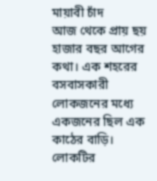মায়াবী চাঁদ
আজ থেকে প্রায় ছয় হাজার বছর আগের কথা। এক শহরের বসবাসকারী লোকজনের মধ্যে একজনের ছিল এক কাঠের বাড়ি। লোকটির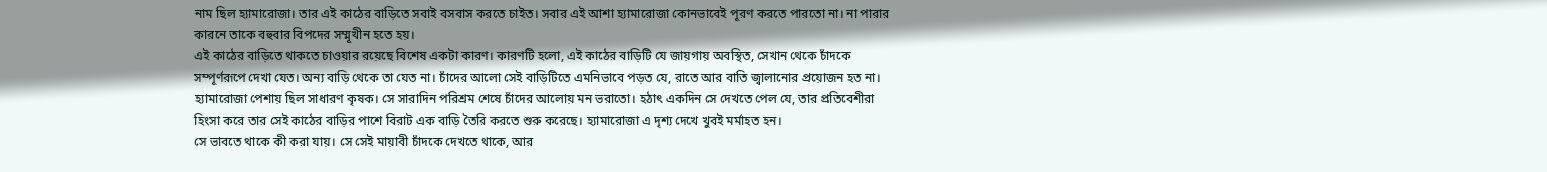নাম ছিল হ্যামারোজা। তার এই কাঠের বাড়িতে সবাই বসবাস করতে চাইত। সবার এই আশা হ্যামারোজা কোনভাবেই পূরণ করতে পারতো না। না পারার কারনে তাকে বহুবার বিপদের সম্মূখীন হতে হয়।
এই কাঠের বাড়িতে থাকতে চাওয়ার রয়েছে বিশেষ একটা কারণ। কারণটি হলো, এই কাঠের বাড়িটি যে জায়গায় অবস্থিত, সেখান থেকে চাঁদকে সম্পূর্ণরূপে দেখা যেত। অন্য বাড়ি থেকে তা যেত না। চাঁদের আলো সেই বাড়িটিতে এমনিভাবে পড়ত যে, রাতে আর বাতি জ্বালানোর প্রয়োজন হত না। হ্যামারোজা পেশায় ছিল সাধারণ কৃষক। সে সারাদিন পরিশ্রম শেষে চাঁদের আলোয় মন ভরাতো। হঠাৎ একদিন সে দেখতে পেল যে, তার প্রতিবেশীরা হিংসা করে তার সেই কাঠের বাড়ির পাশে বিরাট এক বাড়ি তৈরি করতে শুরু করেছে। হ্যামারোজা এ দৃশ্য দেখে খুবই মর্মাহত হন।
সে ভাবতে থাকে কী করা যায়। সে সেই মায়াবী চাঁদকে দেখতে থাকে, আর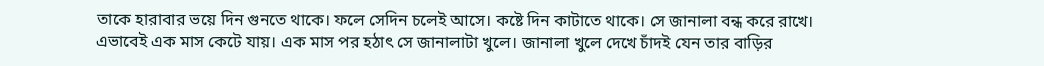তাকে হারাবার ভয়ে দিন গুনতে থাকে। ফলে সেদিন চলেই আসে। কষ্টে দিন কাটাতে থাকে। সে জানালা বন্ধ করে রাখে। এভাবেই এক মাস কেটে যায়। এক মাস পর হঠাৎ সে জানালাটা খুলে। জানালা খুলে দেখে চাঁদই যেন তার বাড়ির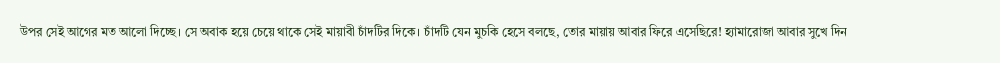উপর সেই আগের মত আলো দিচ্ছে। সে অবাক হয়ে চেয়ে থাকে সেই মায়াবী চাঁদটির দিকে। চাঁদটি যেন মুচকি হেসে বলছে, তোর মায়ায় আবার ফিরে এসেছিরে! হ্যামারোজা আবার সুখে দিন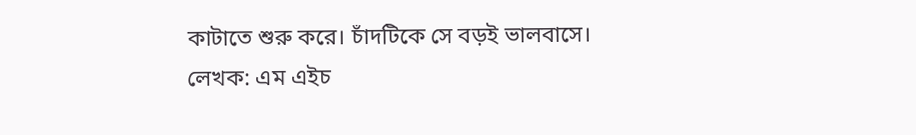কাটাতে শুরু করে। চাঁদটিকে সে বড়ই ভালবাসে।
লেখক: এম এইচ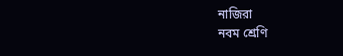নাজিরা
নবম শ্রেণি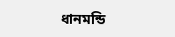ধানমন্ডি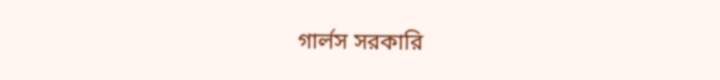গার্লস সরকারি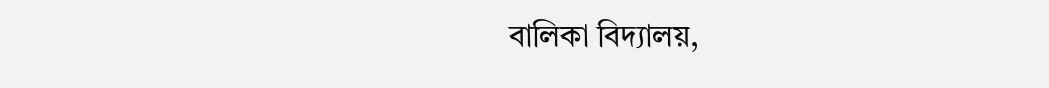বালিকা বিদ্যালয়,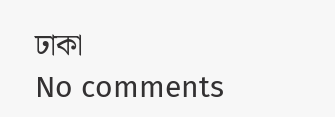ঢাকা
No comments